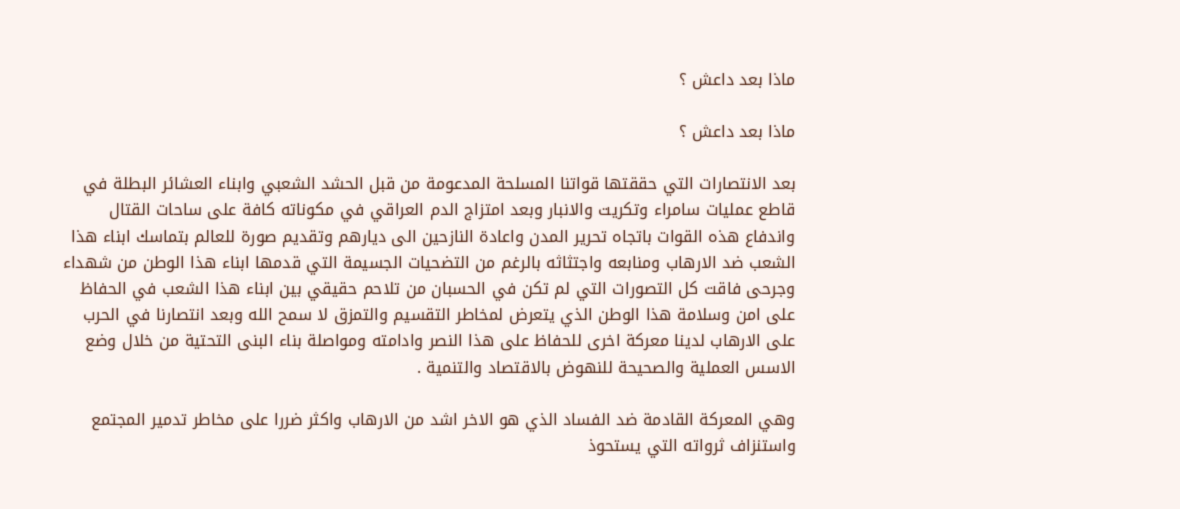ماذا بعد داعش ؟

ماذا بعد داعش ؟

بعد الانتصارات التي حققتها قواتنا المسلحة المدعومة من قبل الحشد الشعبي وابناء العشائر البطلة في قاطع عمليات سامراء وتكريت والانبار وبعد امتزاج الدم العراقي في مكوناته كافة على ساحات القتال واندفاع هذه القوات باتجاه تحرير المدن واعادة النازحين الى ديارهم وتقديم صورة للعالم بتماسك ابناء هذا الشعب ضد الارهاب ومنابعه واجتثاثه بالرغم من التضحيات الجسيمة التي قدمها ابناء هذا الوطن من شهداء وجرحى فاقت كل التصورات التي لم تكن في الحسبان من تلاحم حقيقي بين ابناء هذا الشعب في الحفاظ على امن وسلامة هذا الوطن الذي يتعرض لمخاطر التقسيم والتمزق لا سمح الله وبعد انتصارنا في الحرب على الارهاب لدينا معركة اخرى للحفاظ على هذا النصر وادامته ومواصلة بناء البنى التحتية من خلال وضع الاسس العملية والصحيحة للنهوض بالاقتصاد والتنمية .

وهي المعركة القادمة ضد الفساد الذي هو الاخر اشد من الارهاب واكثر ضررا على مخاطر تدمير المجتمع واستنزاف ثرواته التي يستحوذ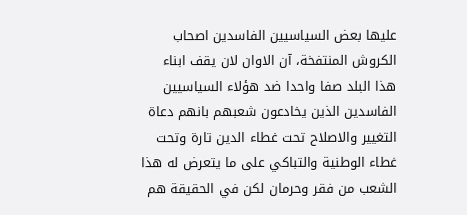عليها بعض السياسيين الفاسدين اصحاب الكروش المنتفخة، آن الاوان لان يقف ابناء هذا البلد صفا واحدا ضد هؤلاء السياسيين الفاسدين الذين يخادعون شعبهم بانهم دعاة التغيير والاصلاح تحت غطاء الدين تارة وتحت غطاء الوطنية والتباكي على ما يتعرض له هذا الشعب من فقر وحرمان لكن في الحقيقة هم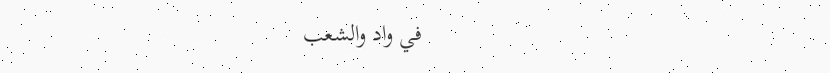في واد والشعب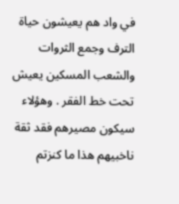في واد هم يعيشون حياة الترف وجمع الثروات والشعب المسكين يعيش تحت خط الفقر . وهؤلاء سيكون مصيرهم فقد ثقة ناخبيهم هذا ما كنزتم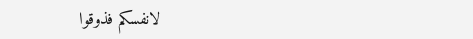لانفسكم فذوقوا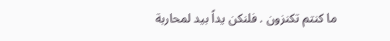ما كنتم تكنزون . فلنكن يداً بيد لمحاربة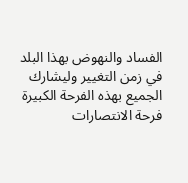الفساد والنهوض بهذا البلد في زمن التغيير وليشارك الجميع بهذه الفرحة الكبيرة فرحة الانتصارات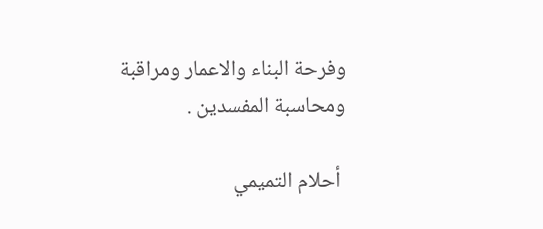وفرحة البناء والاعمار ومراقبة ومحاسبة المفسدين .

 أحلام التميمي